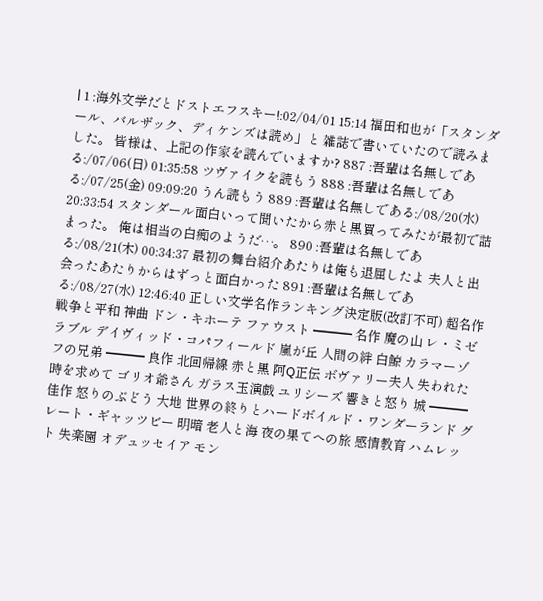| 1 :海外文学だとドストエフスキー!:02/04/01 15:14 福田和也が「スタンダール、バルザック、ディケンズは読め」と 雑誌で書いていたので読みました。 皆様は、上記の作家を読んでいますか? 887 :吾輩は名無しである:/07/06(日) 01:35:58 ツヴァイクを読もう 888 :吾輩は名無しである:/07/25(金) 09:09:20 うん読もう 889 :吾輩は名無しである:/08/20(水) 20:33:54 スタンダール面白いって聞いたから赤と黒買ってみたが最初で詰まった。 俺は相当の白痴のようだ…。 890 :吾輩は名無しである:/08/21(木) 00:34:37 最初の舞台紹介あたりは俺も退屈したよ 夫人と出会ったあたりからはずっと面白かった 891 :吾輩は名無しである:/08/27(水) 12:46:40 正しい文学名作ランキング決定版(改訂不可) 超名作 戦争と平和 神曲 ドン・キホーテ ファウスト ━━━ 名作 魔の山 レ・ミゼラブル デイヴィッド・コパフィールド 嵐が丘 人間の絆 白鯨 カラマーゾフの兄弟 ━━━ 良作 北回帰線 赤と黒 阿Q正伝 ボヴァリー夫人 失われた時を求めて ゴリオ爺さん ガラス玉演戯 ユリシーズ 響きと怒り 城 ━━━ 佳作 怒りのぶどう 大地 世界の終りとハードボイルド・ワンダーランド グレート・ギャッツビー 明暗 老人と海 夜の果てへの旅 感情教育 ハムレット 失楽園 オデュッセイア モン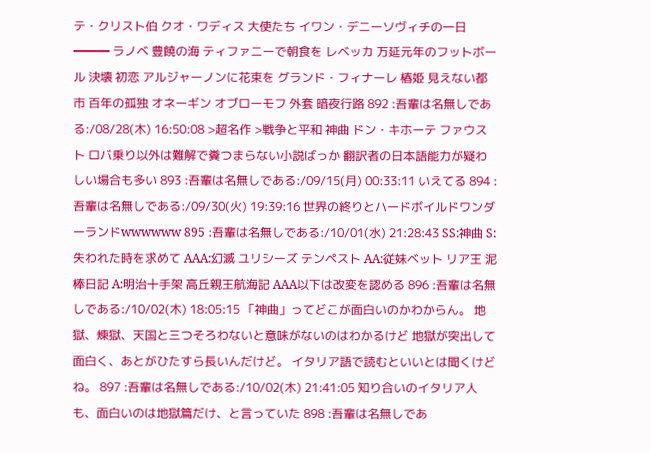テ・クリスト伯 クオ・ワディス 大使たち イワン・デニーソヴィチの一日 ━━━ ラノベ 豊饒の海 ティファニーで朝食を レベッカ 万延元年のフットボール 決壊 初恋 アルジャーノンに花束を グランド・フィナーレ 椿姫 見えない都市 百年の孤独 オネーギン オブローモフ 外套 暗夜行路 892 :吾輩は名無しである:/08/28(木) 16:50:08 >超名作 >戦争と平和 神曲 ドン・キホーテ ファウスト ロバ乗り以外は難解で糞つまらない小説ばっか 翻訳者の日本語能力が疑わしい場合も多い 893 :吾輩は名無しである:/09/15(月) 00:33:11 いえてる 894 :吾輩は名無しである:/09/30(火) 19:39:16 世界の終りとハードボイルドワンダーランドwwwwww 895 :吾輩は名無しである:/10/01(水) 21:28:43 SS:神曲 S:失われた時を求めて AAA:幻滅 ユリシーズ テンペスト AA:従妹ベット リア王 泥棒日記 A:明治十手架 高丘親王航海記 AAA以下は改変を認める 896 :吾輩は名無しである:/10/02(木) 18:05:15 「神曲」ってどこが面白いのかわからん。 地獄、煉獄、天国と三つそろわないと意味がないのはわかるけど 地獄が突出して面白く、あとがひたすら長いんだけど。 イタリア語で読むといいとは聞くけどね。 897 :吾輩は名無しである:/10/02(木) 21:41:05 知り合いのイタリア人も、面白いのは地獄篇だけ、と言っていた 898 :吾輩は名無しであ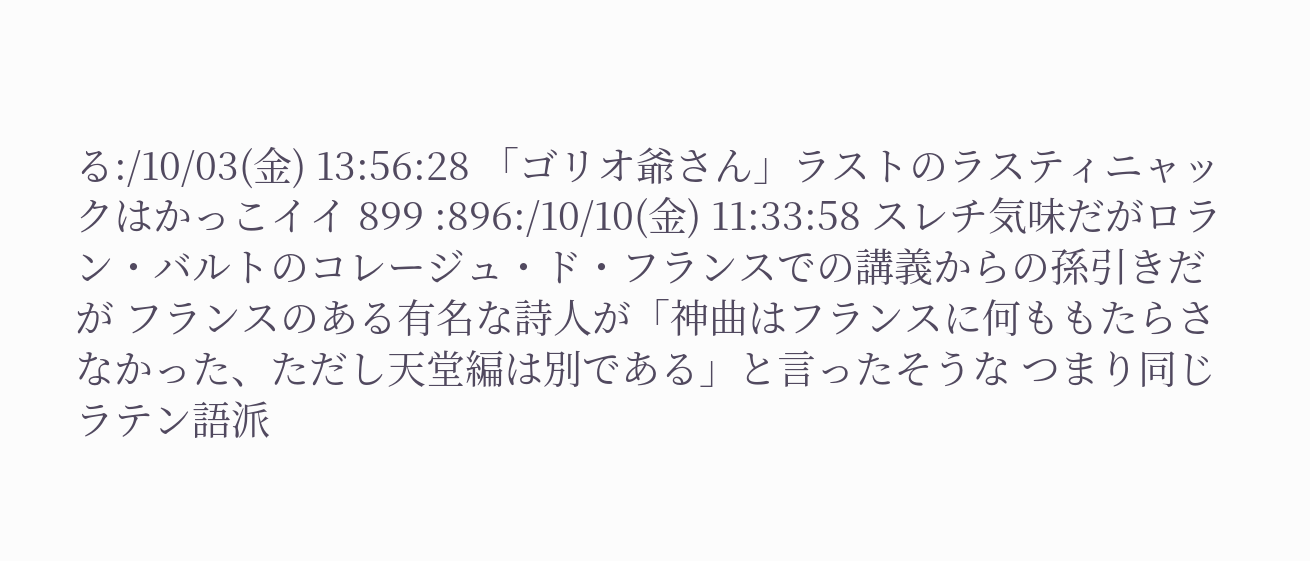る:/10/03(金) 13:56:28 「ゴリオ爺さん」ラストのラスティニャックはかっこイイ 899 :896:/10/10(金) 11:33:58 スレチ気味だがロラン・バルトのコレージュ・ド・フランスでの講義からの孫引きだが フランスのある有名な詩人が「神曲はフランスに何ももたらさなかった、ただし天堂編は別である」と言ったそうな つまり同じラテン語派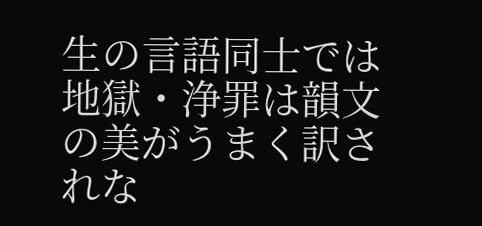生の言語同士では地獄・浄罪は韻文の美がうまく訳されな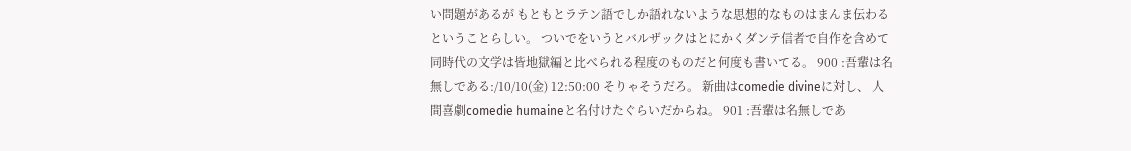い問題があるが もともとラテン語でしか語れないような思想的なものはまんま伝わるということらしい。 ついでをいうとバルザックはとにかくダンテ信者で自作を含めて同時代の文学は皆地獄編と比べられる程度のものだと何度も書いてる。 900 :吾輩は名無しである:/10/10(金) 12:50:00 そりゃそうだろ。 新曲はcomedie divineに対し、 人間喜劇comedie humaineと名付けたぐらいだからね。 901 :吾輩は名無しであ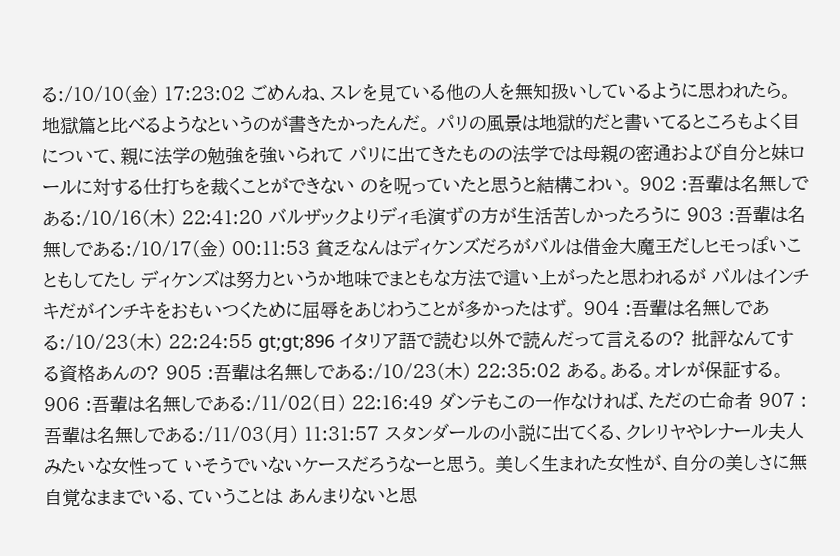る:/10/10(金) 17:23:02 ごめんね、スレを見ている他の人を無知扱いしているように思われたら。 地獄篇と比べるようなというのが書きたかったんだ。 パリの風景は地獄的だと書いてるところもよく目について、親に法学の勉強を強いられて パリに出てきたものの法学では母親の密通および自分と妹ロールに対する仕打ちを裁くことができない のを呪っていたと思うと結構こわい。 902 :吾輩は名無しである:/10/16(木) 22:41:20 バルザックよりディ毛演ずの方が生活苦しかったろうに 903 :吾輩は名無しである:/10/17(金) 00:11:53 貧乏なんはディケンズだろがバルは借金大魔王だしヒモっぽいこともしてたし ディケンズは努力というか地味でまともな方法で這い上がったと思われるが バルはインチキだがインチキをおもいつくために屈辱をあじわうことが多かったはず。 904 :吾輩は名無しである:/10/23(木) 22:24:55 gt;gt;896 イタリア語で読む以外で読んだって言えるの? 批評なんてする資格あんの? 905 :吾輩は名無しである:/10/23(木) 22:35:02 ある。ある。オレが保証する。 906 :吾輩は名無しである:/11/02(日) 22:16:49 ダンテもこの一作なければ、ただの亡命者 907 :吾輩は名無しである:/11/03(月) 11:31:57 スタンダールの小説に出てくる、クレリヤやレナール夫人みたいな女性って いそうでいないケースだろうなーと思う。 美しく生まれた女性が、自分の美しさに無自覚なままでいる、ていうことは あんまりないと思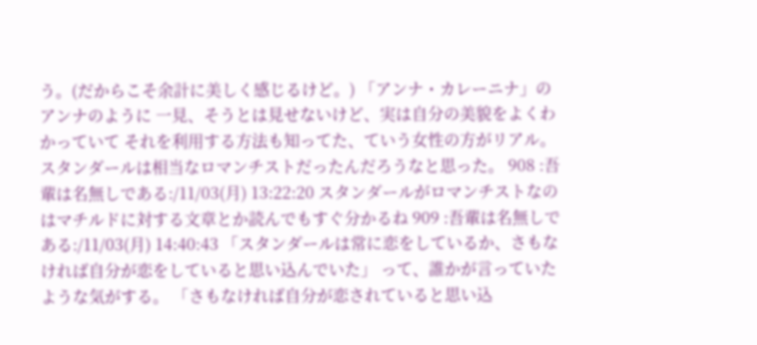う。(だからこそ余計に美しく感じるけど。) 「アンナ・カレーニナ」のアンナのように 一見、そうとは見せないけど、実は自分の美貌をよくわかっていて それを利用する方法も知ってた、ていう女性の方がリアル。 スタンダールは相当なロマンチストだったんだろうなと思った。 908 :吾輩は名無しである:/11/03(月) 13:22:20 スタンダールがロマンチストなのはマチルドに対する文章とか読んでもすぐ分かるね 909 :吾輩は名無しである:/11/03(月) 14:40:43 「スタンダールは常に恋をしているか、さもなければ自分が恋をしていると思い込んでいた」 って、誰かが言っていたような気がする。 「さもなければ自分が恋されていると思い込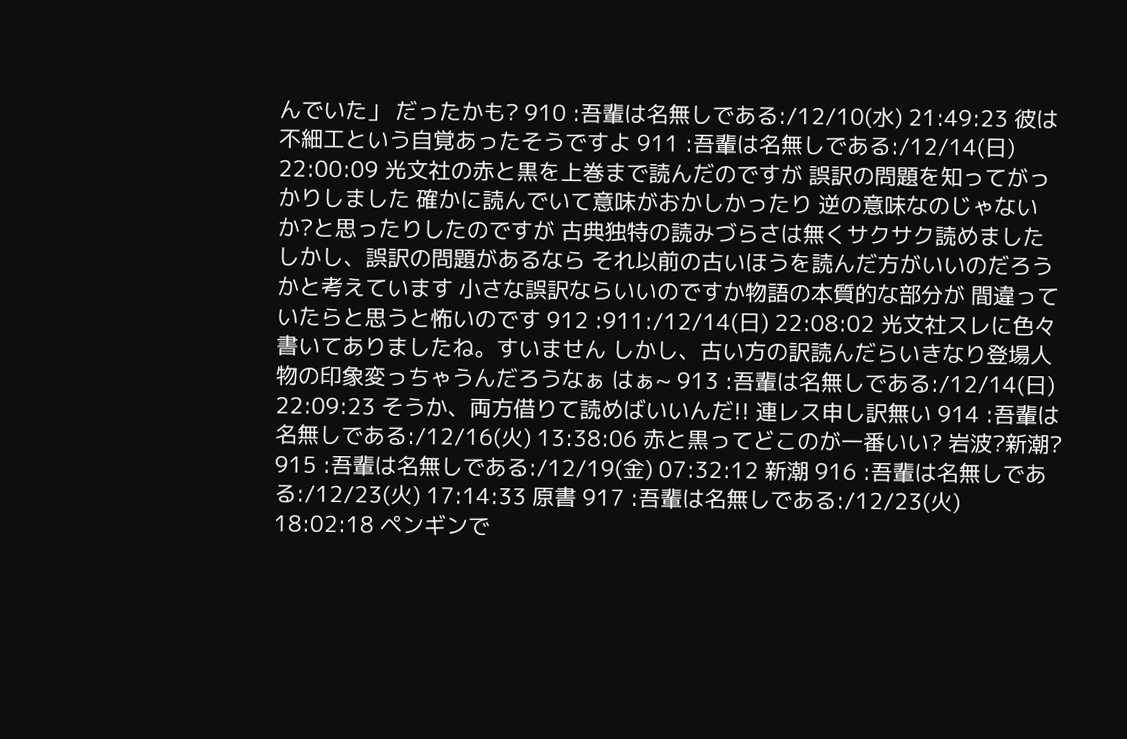んでいた」 だったかも? 910 :吾輩は名無しである:/12/10(水) 21:49:23 彼は不細工という自覚あったそうですよ 911 :吾輩は名無しである:/12/14(日) 22:00:09 光文社の赤と黒を上巻まで読んだのですが 誤訳の問題を知ってがっかりしました 確かに読んでいて意味がおかしかったり 逆の意味なのじゃないか?と思ったりしたのですが 古典独特の読みづらさは無くサクサク読めました しかし、誤訳の問題があるなら それ以前の古いほうを読んだ方がいいのだろうかと考えています 小さな誤訳ならいいのですか物語の本質的な部分が 間違っていたらと思うと怖いのです 912 :911:/12/14(日) 22:08:02 光文社スレに色々書いてありましたね。すいません しかし、古い方の訳読んだらいきなり登場人物の印象変っちゃうんだろうなぁ はぁ~ 913 :吾輩は名無しである:/12/14(日) 22:09:23 そうか、両方借りて読めばいいんだ!! 連レス申し訳無い 914 :吾輩は名無しである:/12/16(火) 13:38:06 赤と黒ってどこのが一番いい? 岩波?新潮? 915 :吾輩は名無しである:/12/19(金) 07:32:12 新潮 916 :吾輩は名無しである:/12/23(火) 17:14:33 原書 917 :吾輩は名無しである:/12/23(火) 18:02:18 ペンギンで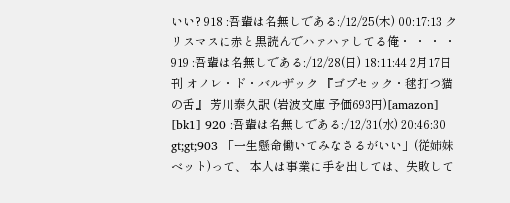いい? 918 :吾輩は名無しである:/12/25(木) 00:17:13 クリスマスに赤と黒読んでハァハァしてる俺・ ・ ・ ・ 919 :吾輩は名無しである:/12/28(日) 18:11:44 2月17日刊 オノレ・ド・バルザック 『ゴプセック・毬打つ猫の舌』 芳川泰久訳 (岩波文庫 予価693円)[amazon] [bk1] 920 :吾輩は名無しである:/12/31(水) 20:46:30 gt;gt;903 「一生懸命働いてみなさるがいい」(従姉妹ベット)って、 本人は事業に手を出しては、失敗して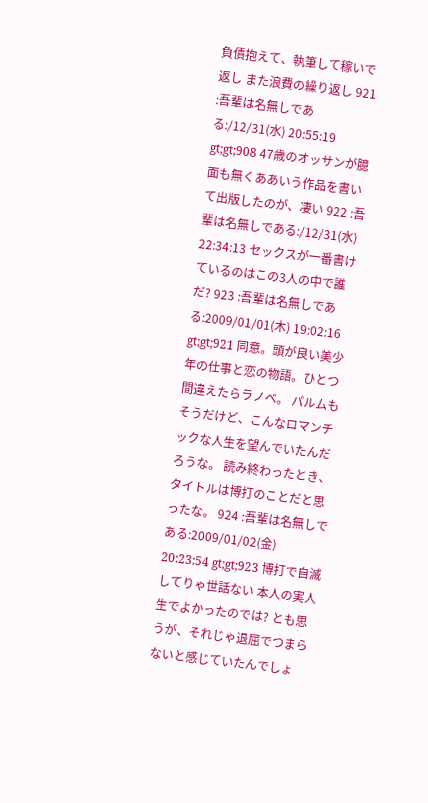負債抱えて、執筆して稼いで返し また浪費の繰り返し 921 :吾輩は名無しである:/12/31(水) 20:55:19 gt;gt;908 47歳のオッサンが臆面も無くああいう作品を書いて出版したのが、凄い 922 :吾輩は名無しである:/12/31(水) 22:34:13 セックスが一番書けているのはこの3人の中で誰だ? 923 :吾輩は名無しである:2009/01/01(木) 19:02:16 gt;gt;921 同意。頭が良い美少年の仕事と恋の物語。ひとつ間違えたらラノベ。 パルムもそうだけど、こんなロマンチックな人生を望んでいたんだろうな。 読み終わったとき、タイトルは博打のことだと思ったな。 924 :吾輩は名無しである:2009/01/02(金) 20:23:54 gt;gt;923 博打で自滅してりゃ世話ない 本人の実人生でよかったのでは? とも思うが、それじゃ退屈でつまらないと感じていたんでしょ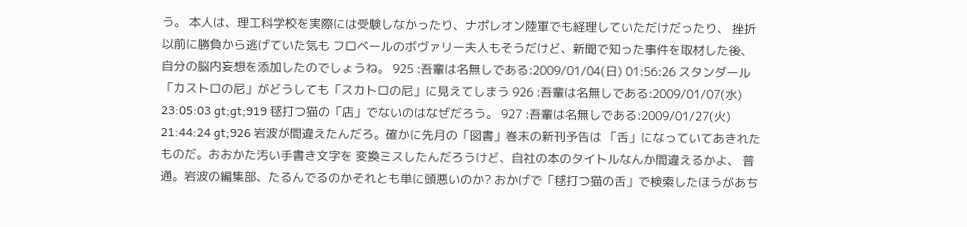う。 本人は、理工科学校を実際には受験しなかったり、ナポレオン陸軍でも経理していただけだったり、 挫折以前に勝負から逃げていた気も フロベールのボヴァリー夫人もそうだけど、新聞で知った事件を取材した後、 自分の脳内妄想を添加したのでしょうね。 925 :吾輩は名無しである:2009/01/04(日) 01:56:26 スタンダール「カストロの尼」がどうしても「スカトロの尼」に見えてしまう 926 :吾輩は名無しである:2009/01/07(水) 23:05:03 gt;gt;919 毬打つ猫の「店」でないのはなぜだろう。 927 :吾輩は名無しである:2009/01/27(火) 21:44:24 gt;926 岩波が間違えたんだろ。確かに先月の「図書」巻末の新刊予告は 「舌」になっていてあきれたものだ。おおかた汚い手書き文字を 変換ミスしたんだろうけど、自社の本のタイトルなんか間違えるかよ、 普通。岩波の編集部、たるんでるのかそれとも単に頭悪いのか? おかげで「毬打つ猫の舌」で検索したほうがあち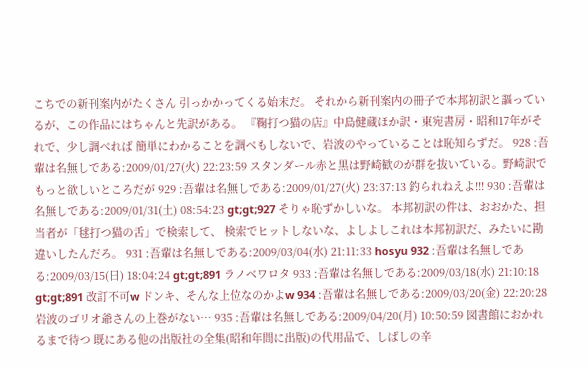こちでの新刊案内がたくさん 引っかかってくる始末だ。 それから新刊案内の冊子で本邦初訳と謳っているが、この作品にはちゃんと先訳がある。 『鞠打つ猫の店』中島健蔵ほか訳・東宛書房・昭和17年がそれで、少し調べれば 簡単にわかることを調べもしないで、岩波のやっていることは恥知らずだ。 928 :吾輩は名無しである:2009/01/27(火) 22:23:59 スタンダール赤と黒は野崎歓のが群を抜いている。野崎訳でもっと欲しいところだが 929 :吾輩は名無しである:2009/01/27(火) 23:37:13 釣られねえよ!!! 930 :吾輩は名無しである:2009/01/31(土) 08:54:23 gt;gt;927 そりゃ恥ずかしいな。 本邦初訳の件は、おおかた、担当者が「毬打つ猫の舌」で検索して、 検索でヒットしないな、よしよしこれは本邦初訳だ、みたいに勘違いしたんだろ。 931 :吾輩は名無しである:2009/03/04(水) 21:11:33 hosyu 932 :吾輩は名無しである:2009/03/15(日) 18:04:24 gt;gt;891 ラノベワロタ 933 :吾輩は名無しである:2009/03/18(水) 21:10:18 gt;gt;891 改訂不可w ドンキ、そんな上位なのかよw 934 :吾輩は名無しである:2009/03/20(金) 22:20:28 岩波のゴリオ爺さんの上巻がない… 935 :吾輩は名無しである:2009/04/20(月) 10:50:59 図書館におかれるまで待つ 既にある他の出版社の全集(昭和年間に出版)の代用品で、しばしの辛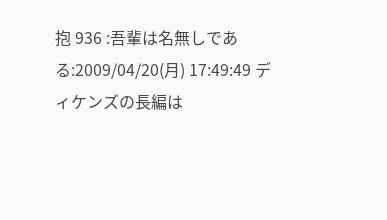抱 936 :吾輩は名無しである:2009/04/20(月) 17:49:49 ディケンズの長編は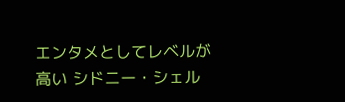エンタメとしてレベルが高い シドニー・シェル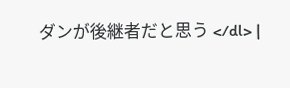ダンが後継者だと思う </dl> |